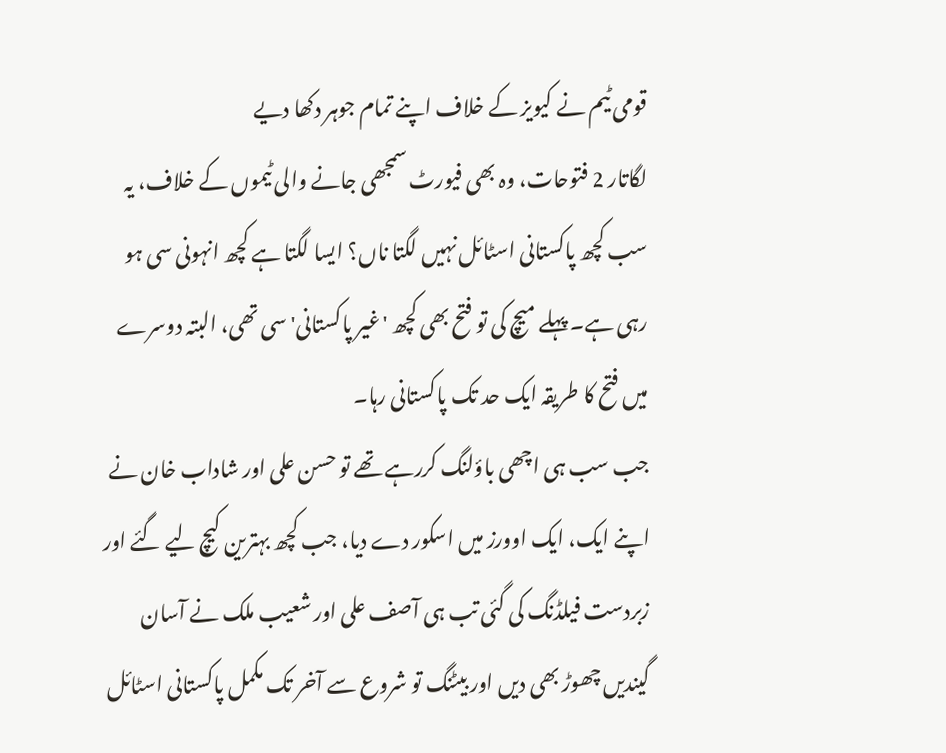قومی ٹیم نے کیویز کے خلاف اپنے تمام جوہر دکھا دیے
لگاتار 2 فتوحات، وہ بھی فیورٹ سمجھی جانے والی ٹیموں کے خلاف، یہ سب کچھ پاکستانی اسٹائل نہیں لگتا ناں؟ ایسا لگتا ہے کچھ انہونی سی ہو رہی ہے۔ پہلے میچ کی تو فتح بھی کچھ 'غیر پاکستانی' سی تھی، البتہ دوسرے میں فتح کا طریقہ ایک حد تک پاکستانی رہا۔
جب سب ہی اچھی باؤلنگ کررہے تھے تو حسن علی اور شاداب خان نے اپنے ایک، ایک اوورز میں اسکور دے دیا، جب کچھ بہترین کیچ لیے گئے اور زبردست فیلڈنگ کی گئی تب ہی آصف علی اور شعیب ملک نے آسان گیندیں چھوڑ بھی دیں اور بیٹنگ تو شروع سے آخر تک مکمل پاکستانی اسٹائل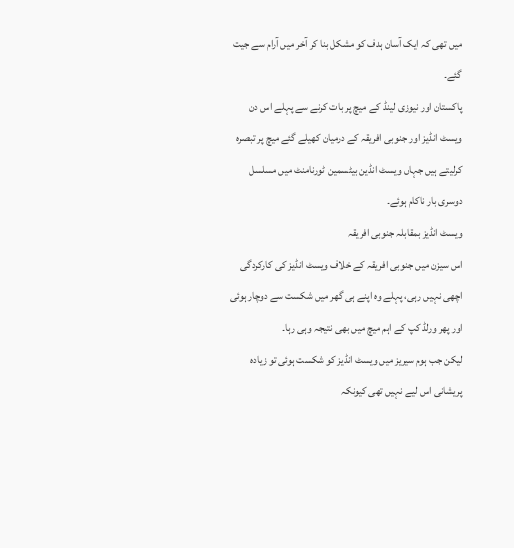میں تھی کہ ایک آسان ہدف کو مشکل بنا کر آخر میں آرام سے جیت گئے۔
پاکستان اور نیوزی لینڈ کے میچ پر بات کرنے سے پہلے اس دن ویسٹ انڈیز اور جنوبی افریقہ کے درمیان کھیلے گئے میچ پر تبصرہ کرلیتے ہیں جہاں ویسٹ انڈین بیٹسمین ٹورنامنٹ میں مسلسل دوسری بار ناکام ہوئے۔
ویسٹ انڈیز بمقابلہ جنوبی افریقہ
اس سیزن میں جنوبی افریقہ کے خلاف ویسٹ انڈیز کی کارکردگی اچھی نہیں رہی، پہلے وہ اپنے ہی گھر میں شکست سے دوچار ہوئی اور پھر ورلڈ کپ کے اہم میچ میں بھی نتیجہ وہی رہا۔
لیکن جب ہوم سیریز میں ویسٹ انڈیز کو شکست ہوئی تو زیادہ پریشانی اس لیے نہیں تھی کیونکہ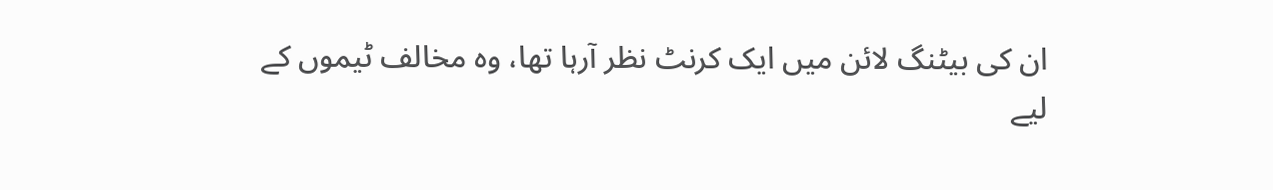ان کی بیٹنگ لائن میں ایک کرنٹ نظر آرہا تھا، وہ مخالف ٹیموں کے لیے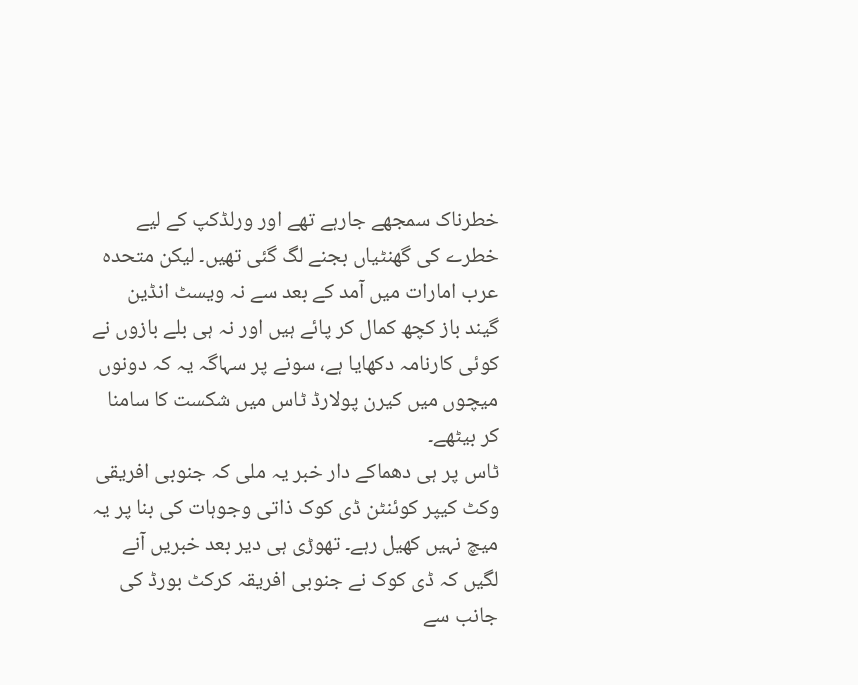خطرناک سمجھے جارہے تھے اور ورلڈکپ کے لیے خطرے کی گھنٹیاں بجنے لگ گئی تھیں۔ لیکن متحدہ عرب امارات میں آمد کے بعد سے نہ ویسٹ انڈین گیند باز کچھ کمال کر پائے ہیں اور نہ ہی بلے بازوں نے کوئی کارنامہ دکھایا ہے، سونے پر سہاگہ یہ کہ دونوں میچوں میں کیرن پولارڈ ٹاس میں شکست کا سامنا کر بیٹھے۔
ٹاس پر ہی دھماکے دار خبر یہ ملی کہ جنوبی افریقی وکٹ کیپر کوئنٹن ڈی کوک ذاتی وجوہات کی بنا پر یہ میچ نہیں کھیل رہے۔ تھوڑی ہی دیر بعد خبریں آنے لگیں کہ ڈی کوک نے جنوبی افریقہ کرکٹ بورڈ کی جانب سے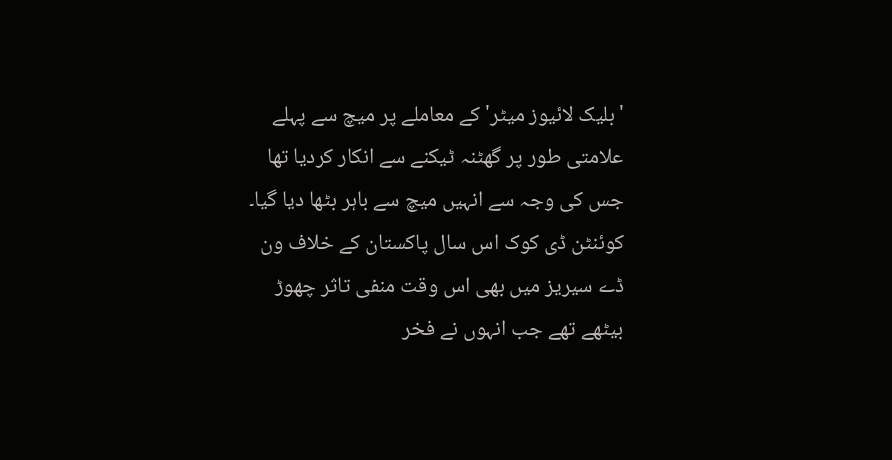'بلیک لائیوز میٹر' کے معاملے پر میچ سے پہلے علامتی طور پر گھٹنہ ٹیکنے سے انکار کردیا تھا جس کی وجہ سے انہیں میچ سے باہر بٹھا دیا گیا۔
کوئنٹن ڈی کوک اس سال پاکستان کے خلاف ون ڈے سیریز میں بھی اس وقت منفی تاثر چھوڑ بیٹھے تھے جب انہوں نے فخر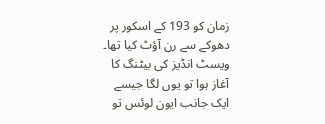زمان کو 193 کے اسکور پر دھوکے سے رن آؤٹ کیا تھا۔
ویسٹ انڈیز کی بیٹنگ کا آغاز ہوا تو یوں لگا جیسے ایک جانب ایون لوئس تو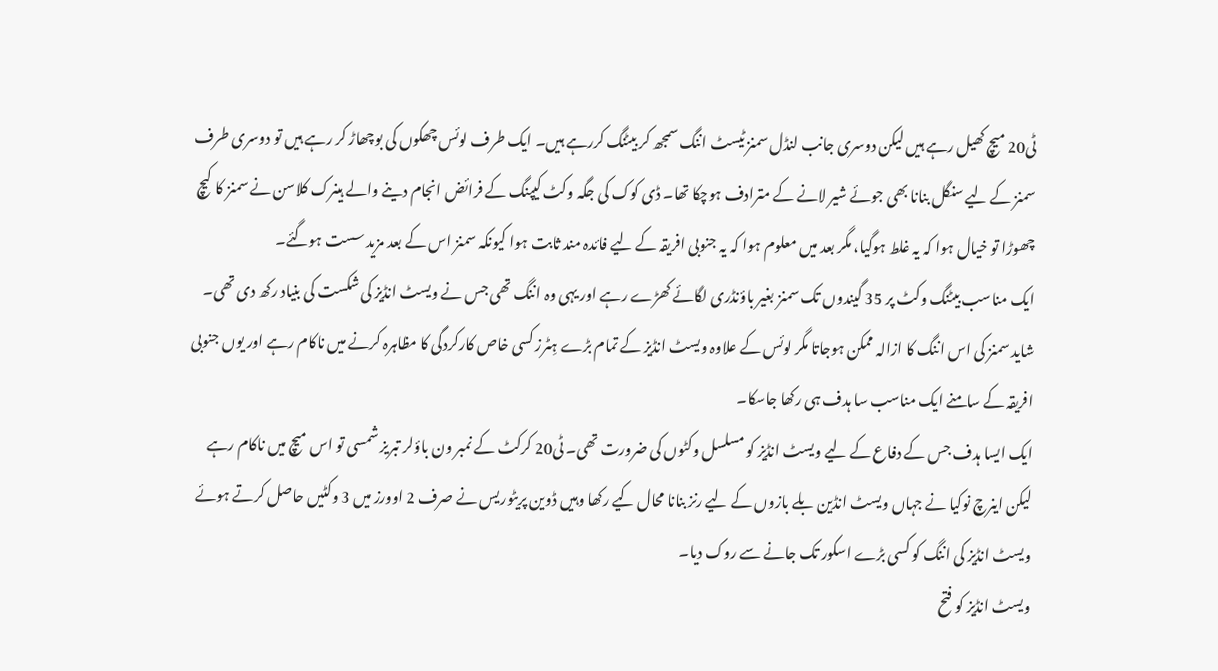ٹی20 میچ کھیل رہے ہیں لیکن دوسری جانب لنڈل سمنز ٹیسٹ اننگ سمجھ کر بیٹنگ کررہے ہیں۔ ایک طرف لوئس چھکوں کی بوچھاڑ کر رہے ہیں تو دوسری طرف سمنز کے لیے سنگل بنانا بھی جوئے شیر لانے کے مترادف ہوچکا تھا۔ ڈی کوک کی جگہ وکٹ کیپنگ کے فرائض انجام دینے والے ہینرک کلاسن نے سمنز کا کیچ چھوڑا تو خیال ہوا کہ یہ غلط ہوگیا، مگر بعد میں معلوم ہوا کہ یہ جنوبی افریقہ کے لیے فائدہ مند ثابت ہوا کیونکہ سمنز اس کے بعد مزید سست ہوگئے۔
ایک مناسب بیٹنگ وکٹ پر 35 گیندوں تک سمنز بغیر باؤنڈری لگائے کھڑے رہے اور یہی وہ اننگ تھی جس نے ویسٹ انڈیز کی شکست کی بنیاد رکھ دی تھی۔ شاید سمنز کی اس اننگ کا ازالہ ممکن ہوجاتا مگر لوئس کے علاوہ ویسٹ انڈیز کے تمام بڑے ہِٹرز کسی خاص کارکردگی کا مظاہرہ کرنے میں ناکام رہے اور یوں جنوبی افریقہ کے سامنے ایک مناسب سا ہدف ہی رکھا جاسکا۔
ایک ایسا ہدف جس کے دفاع کے لیے ویسٹ انڈیز کو مسلسل وکٹوں کی ضرورت تھی۔ ٹی20 کرکٹ کے نمبر ون باؤلر تبریز شمسی تو اس میچ میں ناکام رہے لیکن اینرچ نوکیا نے جہاں ویسٹ انڈین بلے بازوں کے لیے رنز بنانا محال کیے رکھا وہیں ڈوین پریٹوریس نے صرف 2 اوورز میں 3 وکٹیں حاصل کرتے ہوئے ویسٹ انڈیز کی اننگ کو کسی بڑے اسکور تک جانے سے روک دیا۔
ویسٹ انڈیز کو فتح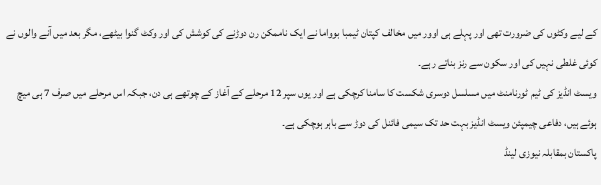کے لیے وکٹوں کی ضرورت تھی اور پہلے ہی اوور میں مخالف کپتان ٹیمبا بوواما نے ایک ناممکن رن دوڑنے کی کوشش کی اور وکٹ گنوا بیٹھے، مگر بعد میں آنے والوں نے کوئی غلطی نہیں کی اور سکون سے رنز بناتے رہے۔
ویسٹ انڈیز کی ٹیم ٹورنامنٹ میں مسلسل دوسری شکست کا سامنا کرچکی ہے اور یوں سپر 12 مرحلے کے آغاز کے چوتھے ہی دن، جبکہ اس مرحلے میں صرف 7 ہی میچ ہوئے ہیں، دفاعی چیمپئن ویسٹ انڈیز بہت حد تک سیمی فائنل کی دوڑ سے باہر ہوچکی ہے۔
پاکستان بمقابلہ نیوزی لینڈ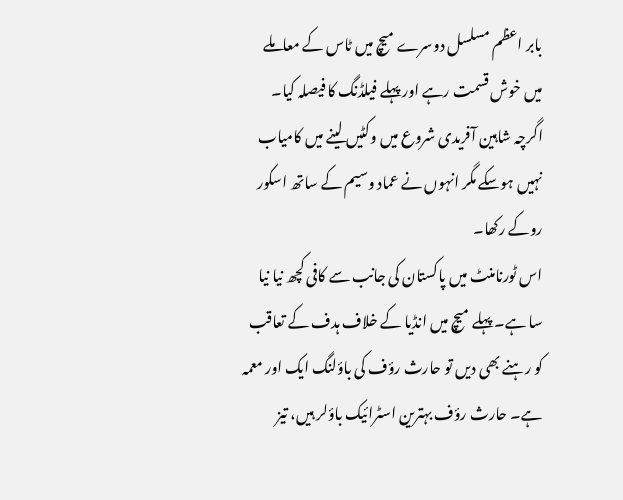بابر اعظم مسلسل دوسرے میچ میں ٹاس کے معاملے میں خوش قسمت رہے اور پہلے فیلڈنگ کا فیصلہ کیا۔ اگرچہ شاہین آفریدی شروع میں وکٹیں لینے میں کامیاب نہیں ہوسکے مگر انہوں نے عماد وسیم کے ساتھ اسکور روکے رکھا۔
اس ٹورنامنٹ میں پاکستان کی جانب سے کافی کچھ نیا نیا سا ہے۔ پہلے میچ میں انڈیا کے خلاف ہدف کے تعاقب کو رہنے بھی دیں تو حارث رؤف کی باؤلنگ ایک اور معمہ ہے۔ حارث رؤف بہترین اسٹرائیک باؤلر ہیں، تیز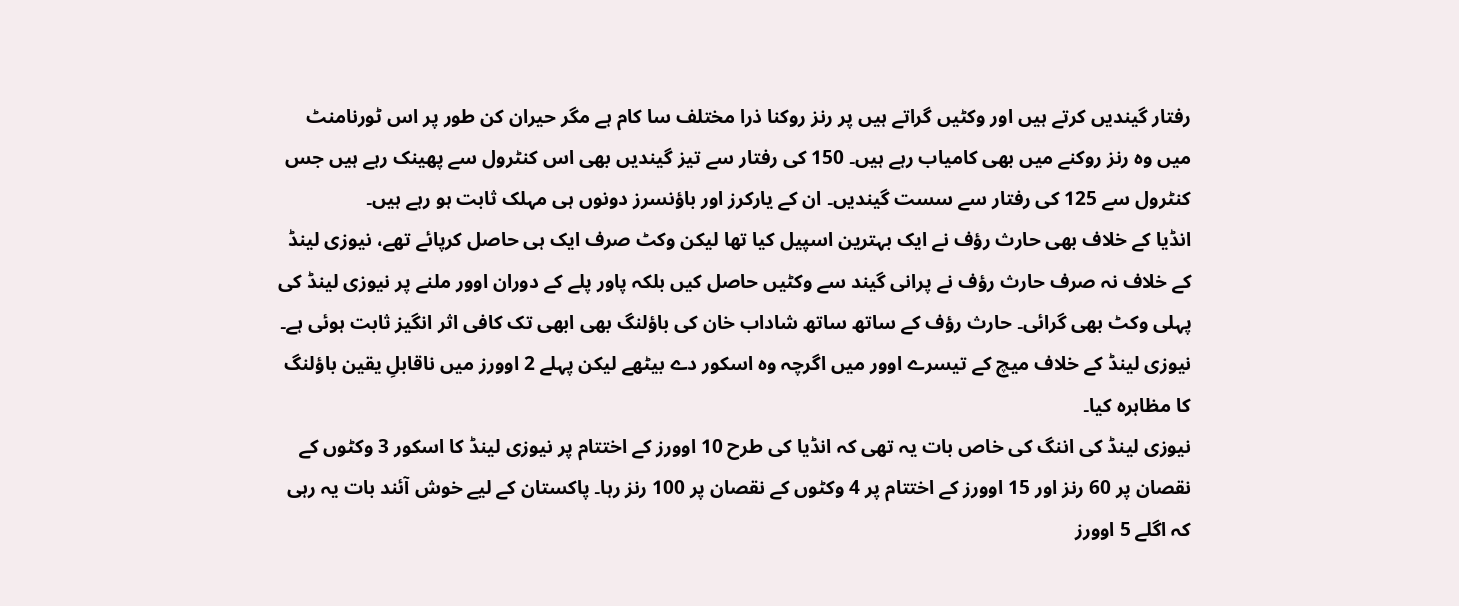رفتار گیندیں کرتے ہیں اور وکٹیں گراتے ہیں پر رنز روکنا ذرا مختلف سا کام ہے مگر حیران کن طور پر اس ٹورنامنٹ میں وہ رنز روکنے میں بھی کامیاب رہے ہیں۔ 150 کی رفتار سے تیز گیندیں بھی اس کنٹرول سے پھینک رہے ہیں جس کنٹرول سے 125 کی رفتار سے سست گیندیں۔ ان کے یارکرز اور باؤنسرز دونوں ہی مہلک ثابت ہو رہے ہیں۔
انڈیا کے خلاف بھی حارث رؤف نے ایک بہترین اسپیل کیا تھا لیکن وکٹ صرف ایک ہی حاصل کرپائے تھے، نیوزی لینڈ کے خلاف نہ صرف حارث رؤف نے پرانی گیند سے وکٹیں حاصل کیں بلکہ پاور پلے کے دوران اوور ملنے پر نیوزی لینڈ کی پہلی وکٹ بھی گرائی۔ حارث رؤف کے ساتھ ساتھ شاداب خان کی باؤلنگ بھی ابھی تک کافی اثر انگیز ثابت ہوئی ہے۔ نیوزی لینڈ کے خلاف میچ کے تیسرے اوور میں اگرچہ وہ اسکور دے بیٹھے لیکن پہلے 2 اوورز میں ناقابلِ یقین باؤلنگ کا مظاہرہ کیا۔
نیوزی لینڈ کی اننگ کی خاص بات یہ تھی کہ انڈیا کی طرح 10 اوورز کے اختتام پر نیوزی لینڈ کا اسکور 3 وکٹوں کے نقصان پر 60 رنز اور 15 اوورز کے اختتام پر 4 وکٹوں کے نقصان پر 100 رنز رہا۔ پاکستان کے لیے خوش آئند بات یہ رہی کہ اگلے 5 اوورز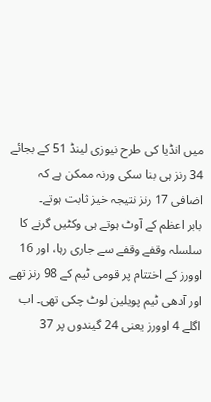میں انڈیا کی طرح نیوزی لینڈ 51 کے بجائے 34 رنز ہی بنا سکی ورنہ ممکن ہے کہ اضافی 17 رنز نتیجہ خیز ثابت ہوتے۔
بابر اعظم کے آوٹ ہوتے ہی وکٹیں گرنے کا سلسلہ وقفے وقفے سے جاری رہا، اور 16 اوورز کے اختتام پر قومی ٹیم کے 98 رنز تھے اور آدھی ٹیم پویلین لوٹ چکی تھی۔ اب اگلے 4 اوورز یعنی 24 گیندوں پر 37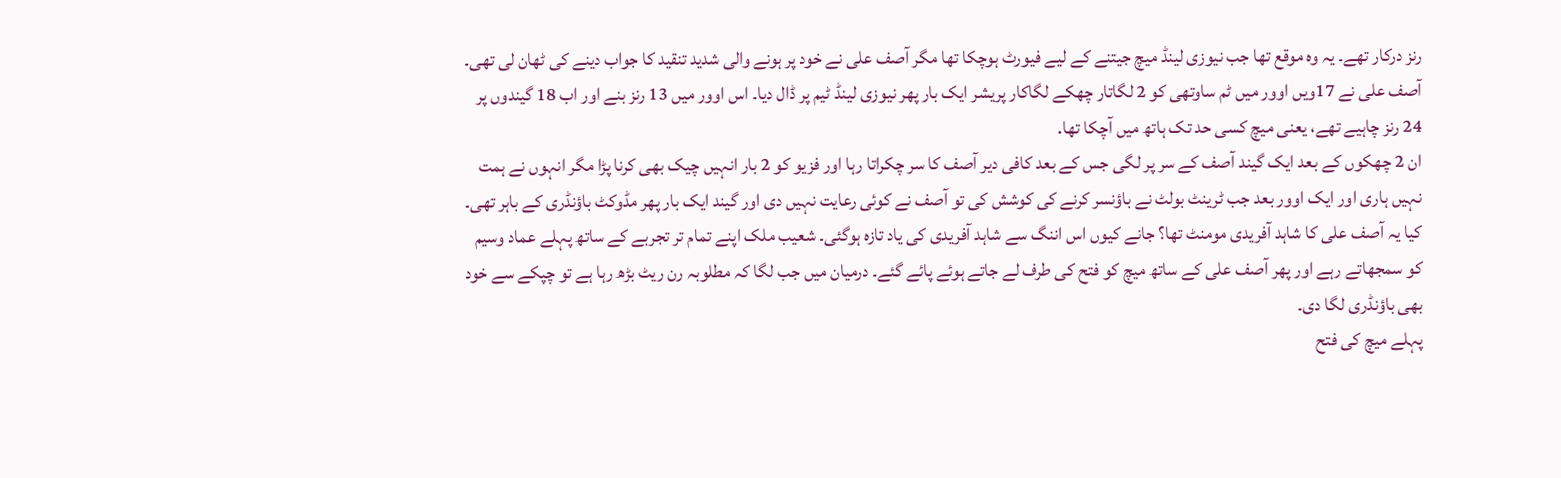رنز درکار تھے۔ یہ وہ موقع تھا جب نیوزی لینڈ میچ جیتنے کے لیے فیورٹ ہوچکا تھا مگر آصف علی نے خود پر ہونے والی شدید تنقید کا جواب دینے کی ٹھان لی تھی۔
آصف علی نے 17ویں اوور میں ٹم ساوتھی کو 2 لگاتار چھکے لگاکار پریشر ایک بار پھر نیوزی لینڈ ٹیم پر ڈال دیا۔ اس اوور میں 13 رنز بنے اور اب 18 گیندوں پر 24 رنز چاہیے تھے، یعنی میچ کسی حد تک ہاتھ میں آچکا تھا.
ان 2 چھکوں کے بعد ایک گیند آصف کے سر پر لگی جس کے بعد کافی دیر آصف کا سر چکراتا رہا اور فزیو کو 2 بار انہیں چیک بھی کرنا پڑا مگر انہوں نے ہمت نہیں ہاری اور ایک اوور بعد جب ٹرینٹ بولٹ نے باؤنسر کرنے کی کوشش کی تو آصف نے کوئی رعایت نہیں دی اور گیند ایک بار پھر مڈوکٹ باؤنڈری کے باہر تھی۔
کیا یہ آصف علی کا شاہد آفریدی مومنٹ تھا؟ جانے کیوں اس اننگ سے شاہد آفریدی کی یاد تازہ ہوگئی۔ شعیب ملک اپنے تمام تر تجربے کے ساتھ پہلے عماد وسیم کو سمجھاتے رہے اور پھر آصف علی کے ساتھ میچ کو فتح کی طرف لے جاتے ہوئے پائے گئے۔ درمیان میں جب لگا کہ مطلوبہ رن ریٹ بڑھ رہا ہے تو چپکے سے خود بھی باؤنڈری لگا دی۔
پہلے میچ کی فتح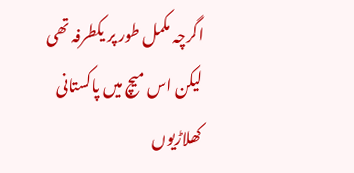اگرچہ مکمل طور پر یکطرفہ تھی لیکن اس میچ میں پاکستانی کھلاڑیوں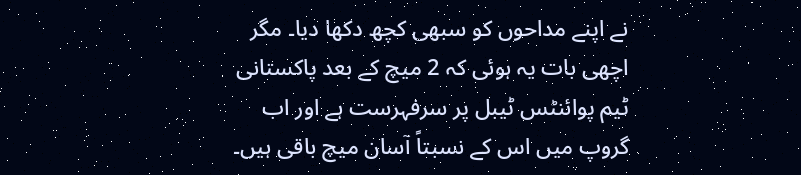نے اپنے مداحوں کو سبھی کچھ دکھا دیا۔ مگر اچھی بات یہ ہوئی کہ 2 میچ کے بعد پاکستانی ٹیم پوائنٹس ٹیبل پر سرفہرست ہے اور اب گروپ میں اس کے نسبتاً آسان میچ باقی ہیں۔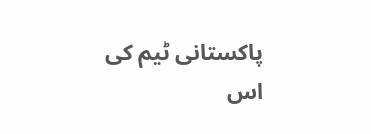پاکستانی ٹیم کی اس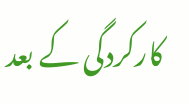کارکردگی کے بعد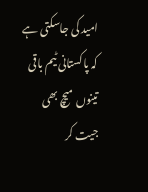امید کی جاسکتی ہے کہ پاکستانی ٹیم باقی تینوں میچ بھی جیت کر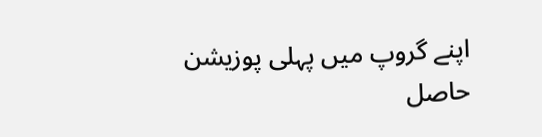اپنے گروپ میں پہلی پوزیشن حاصل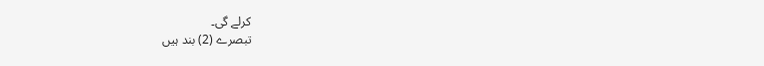کرلے گی۔
تبصرے (2) بند ہیں